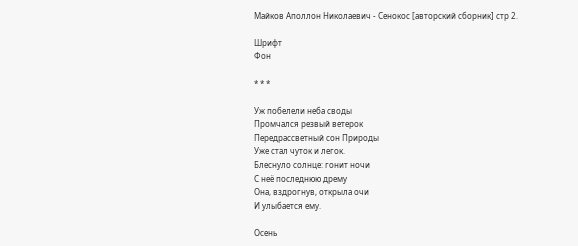Майков Аполлон Николаевич - Сенокос [авторский сборник] стр 2.

Шрифт
Фон

* * *

Уж побелели неба своды
Промчался резвый ветерок
Передрассветный сон Природы
Уже стал чуток и легок.
Блеснуло солнце: гонит ночи
С неё последнюю дрему
Она, вздрогнув, открыла очи
И улыбается ему.

Осень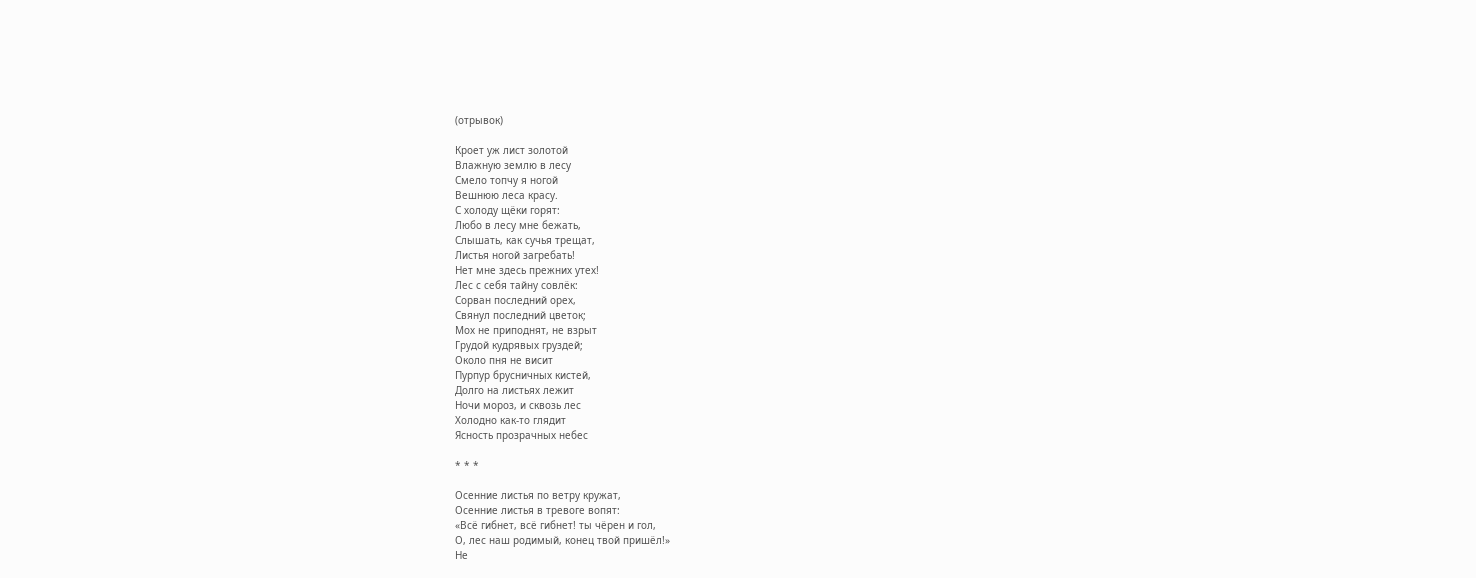(отрывок)

Кроет уж лист золотой
Влажную землю в лесу
Смело топчу я ногой
Вешнюю леса красу.
С холоду щёки горят:
Любо в лесу мне бежать,
Слышать, как сучья трещат,
Листья ногой загребать!
Нет мне здесь прежних утех!
Лес с себя тайну совлёк:
Сорван последний орех,
Свянул последний цветок;
Мох не приподнят, не взрыт
Грудой кудрявых груздей;
Около пня не висит
Пурпур брусничных кистей,
Долго на листьях лежит
Ночи мороз, и сквозь лес
Холодно как-то глядит
Ясность прозрачных небес

* * *

Осенние листья по ветру кружат,
Осенние листья в тревоге вопят:
«Всё гибнет, всё гибнет! ты чёрен и гол,
О, лес наш родимый, конец твой пришёл!»
Не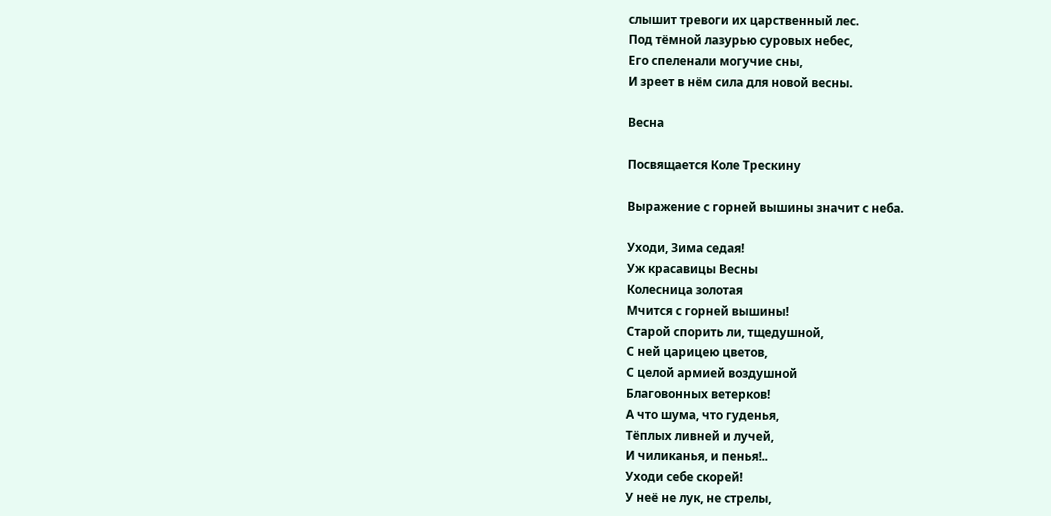слышит тревоги их царственный лес.
Под тёмной лазурью суровых небес,
Его спеленали могучие сны,
И зреет в нём сила для новой весны.

Весна

Посвящается Коле Трескину

Выражение с горней вышины значит с неба.

Уходи, Зима седая!
Уж красавицы Весны
Колесница золотая
Мчится с горней вышины!
Старой спорить ли, тщедушной,
С ней царицею цветов,
С целой армией воздушной
Благовонных ветерков!
А что шума, что гуденья,
Тёплых ливней и лучей,
И чиликанья, и пенья!..
Уходи себе скорей!
У неё не лук, не стрелы,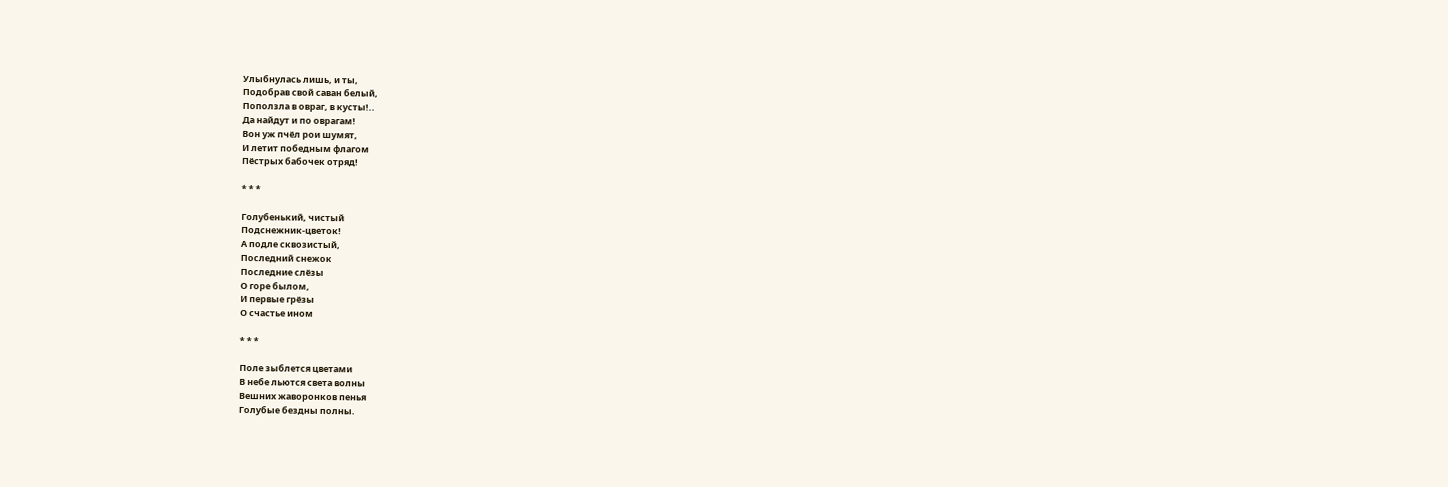Улыбнулась лишь, и ты,
Подобрав свой саван белый,
Поползла в овраг, в кусты!..
Да найдут и по оврагам!
Вон уж пчёл рои шумят,
И летит победным флагом
Пёстрых бабочек отряд!

* * *

Голубенький, чистый
Подснежник-цветок!
А подле сквозистый,
Последний снежок
Последние слёзы
О горе былом,
И первые грёзы
О счастье ином

* * *

Поле зыблется цветами
В небе льются света волны
Вешних жаворонков пенья
Голубые бездны полны.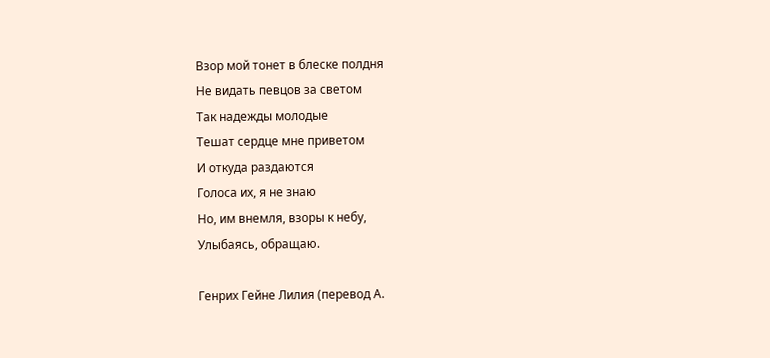Взор мой тонет в блеске полдня
Не видать певцов за светом
Так надежды молодые
Тешат сердце мне приветом
И откуда раздаются
Голоса их, я не знаю
Но, им внемля, взоры к небу,
Улыбаясь, обращаю.

Генрих Гейне Лилия (перевод А.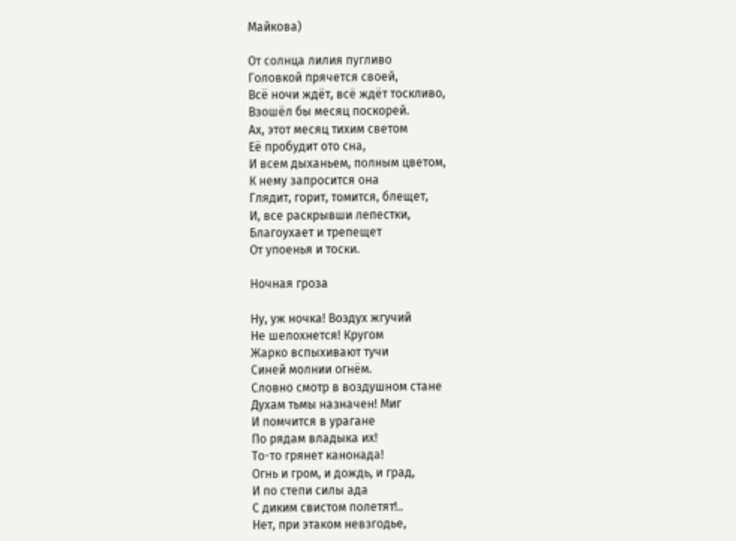Майкова)

От солнца лилия пугливо
Головкой прячется своей,
Всё ночи ждёт, всё ждёт тоскливо,
Взошёл бы месяц поскорей.
Ах, этот месяц тихим светом
Её пробудит ото сна,
И всем дыханьем, полным цветом,
К нему запросится она
Глядит, горит, томится, блещет,
И, все раскрывши лепестки,
Благоухает и трепещет
От упоенья и тоски.

Ночная гроза

Ну, уж ночка! Воздух жгучий
Не шелохнется! Кругом
Жарко вспыхивают тучи
Синей молнии огнём.
Словно смотр в воздушном стане
Духам тьмы назначен! Миг
И помчится в урагане
По рядам владыка их!
То-то грянет канонада!
Огнь и гром, и дождь, и град,
И по степи силы ада
С диким свистом полетят!..
Нет, при этаком невзгодье,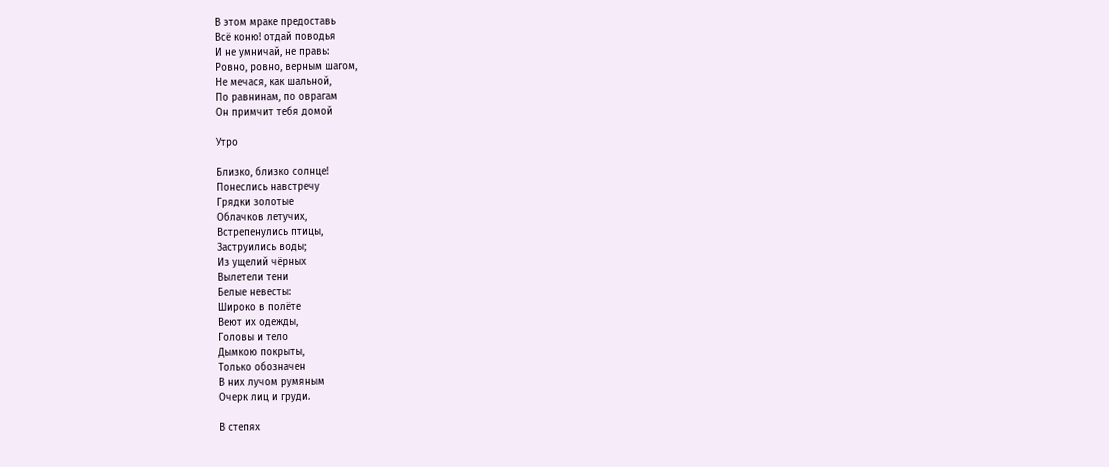В этом мраке предоставь
Всё коню! отдай поводья
И не умничай, не правь:
Ровно, ровно, верным шагом,
Не мечася, как шальной,
По равнинам, по оврагам
Он примчит тебя домой

Утро

Близко, близко солнце!
Понеслись навстречу
Грядки золотые
Облачков летучих,
Встрепенулись птицы,
Заструились воды;
Из ущелий чёрных
Вылетели тени
Белые невесты:
Широко в полёте
Веют их одежды,
Головы и тело
Дымкою покрыты,
Только обозначен
В них лучом румяным
Очерк лиц и груди.

В степях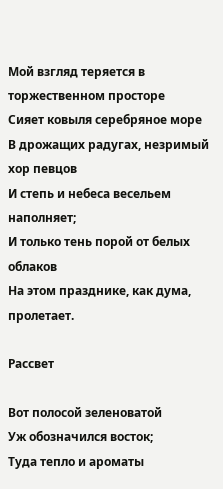Мой взгляд теряется в торжественном просторе
Сияет ковыля серебряное море
В дрожащих радугах, незримый хор певцов
И степь и небеса весельем наполняет;
И только тень порой от белых облаков
На этом празднике, как дума, пролетает.

Рассвет

Вот полосой зеленоватой
Уж обозначился восток;
Туда тепло и ароматы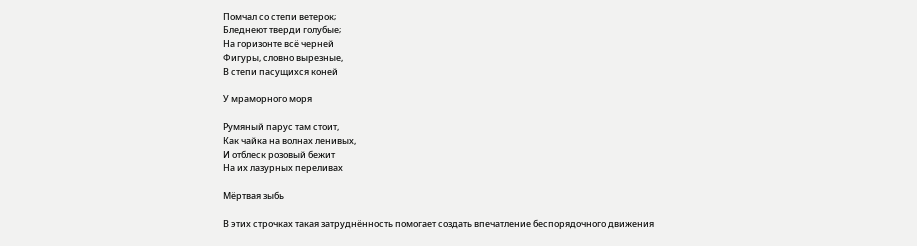Помчал со степи ветерок;
Бледнеют тверди голубые;
На горизонте всё черней
Фигуры, словно вырезные,
В степи пасущихся коней

У мраморного моря

Румяный парус там стоит,
Как чайка на волнах ленивых,
И отблеск розовый бежит
На их лазурных переливах

Мёртвая зыбь

В этих строчках такая затруднённость помогает создать впечатление беспорядочного движения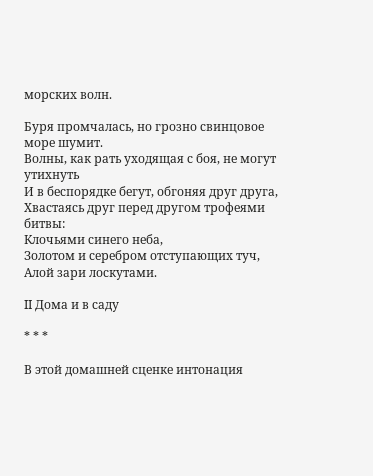морских волн.

Буря промчалась, но грозно свинцовое море шумит.
Волны, как рать уходящая с боя, не могут утихнуть
И в беспорядке бегут, обгоняя друг друга,
Хвастаясь друг перед другом трофеями битвы:
Клочьями синего неба,
Золотом и серебром отступающих туч,
Алой зари лоскутами.

II Дома и в саду

* * *

В этой домашней сценке интонация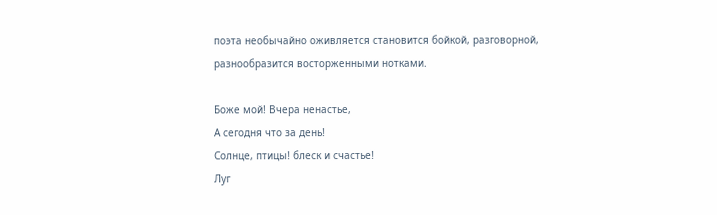поэта необычайно оживляется становится бойкой, разговорной, разнообразится восторженными нотками.

Боже мой! Вчера ненастье,
А сегодня что за день!
Солнце, птицы! блеск и счастье!
Луг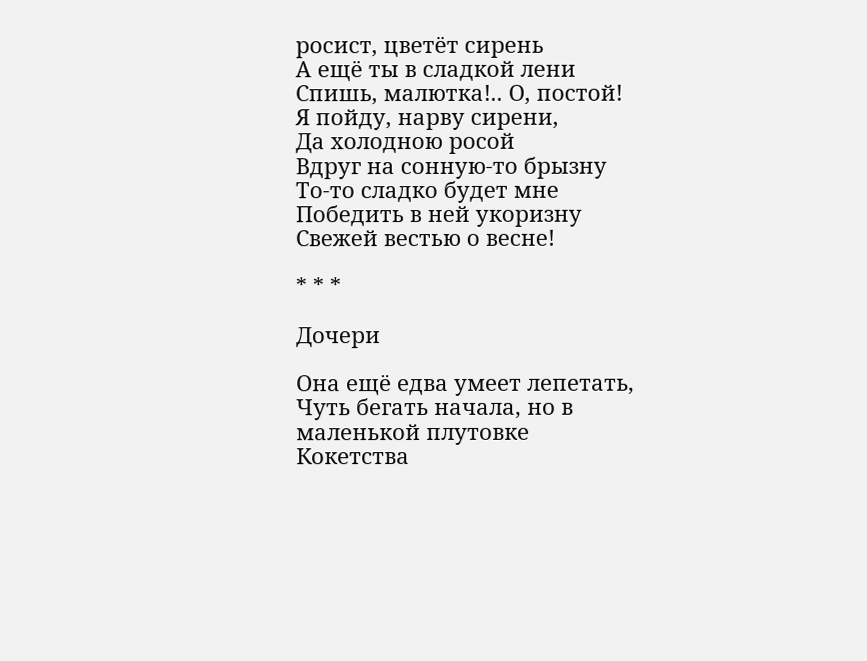росист, цветёт сирень
А ещё ты в сладкой лени
Спишь, малютка!.. О, постой!
Я пойду, нарву сирени,
Да холодною росой
Вдруг на сонную-то брызну
То-то сладко будет мне
Победить в ней укоризну
Свежей вестью о весне!

* * *

Дочери

Она ещё едва умеет лепетать,
Чуть бегать начала, но в маленькой плутовке
Кокетства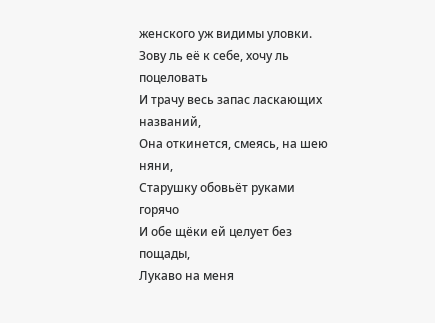женского уж видимы уловки.
Зову ль её к себе, хочу ль поцеловать
И трачу весь запас ласкающих названий,
Она откинется, смеясь, на шею няни,
Старушку обовьёт руками горячо
И обе щёки ей целует без пощады,
Лукаво на меня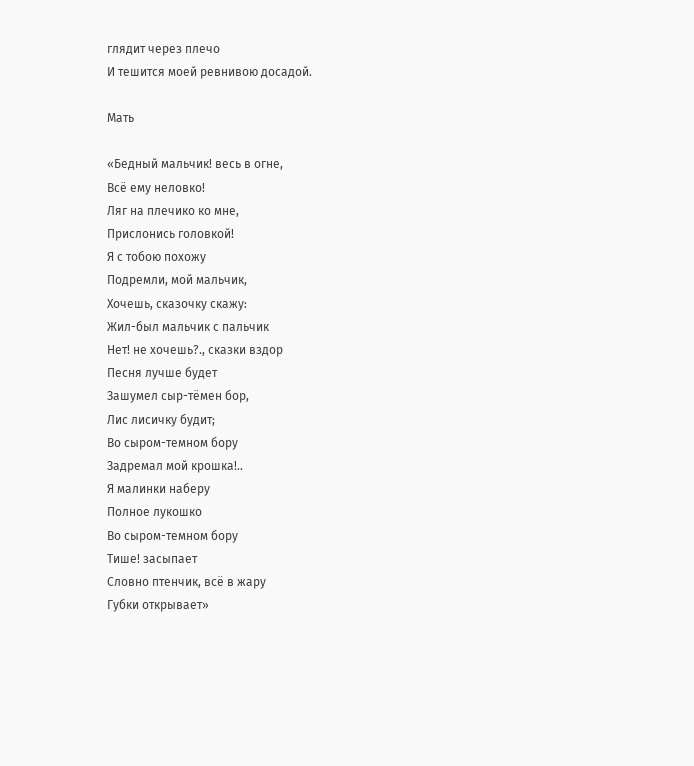глядит через плечо
И тешится моей ревнивою досадой.

Мать

«Бедный мальчик! весь в огне,
Всё ему неловко!
Ляг на плечико ко мне,
Прислонись головкой!
Я с тобою похожу
Подремли, мой мальчик,
Хочешь, сказочку скажу:
Жил-был мальчик с пальчик
Нет! не хочешь?., сказки вздор
Песня лучше будет
Зашумел сыр-тёмен бор,
Лис лисичку будит;
Во сыром-темном бору
Задремал мой крошка!..
Я малинки наберу
Полное лукошко
Во сыром-темном бору
Тише! засыпает
Словно птенчик, всё в жару
Губки открывает»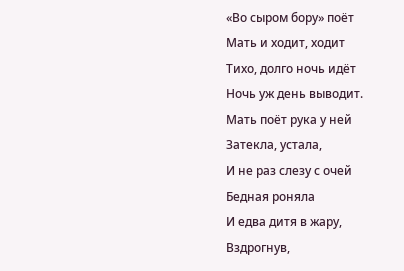«Во сыром бору» поёт
Мать и ходит, ходит
Тихо, долго ночь идёт
Ночь уж день выводит.
Мать поёт рука у ней
Затекла, устала,
И не раз слезу с очей
Бедная роняла
И едва дитя в жару,
Вздрогнув,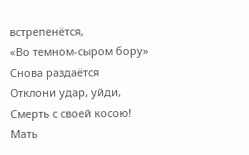встрепенётся,
«Во темном-сыром бору»
Снова раздаётся
Отклони удар, уйди,
Смерть с своей косою!
Мать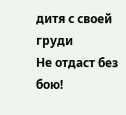дитя с своей груди
Не отдаст без бою!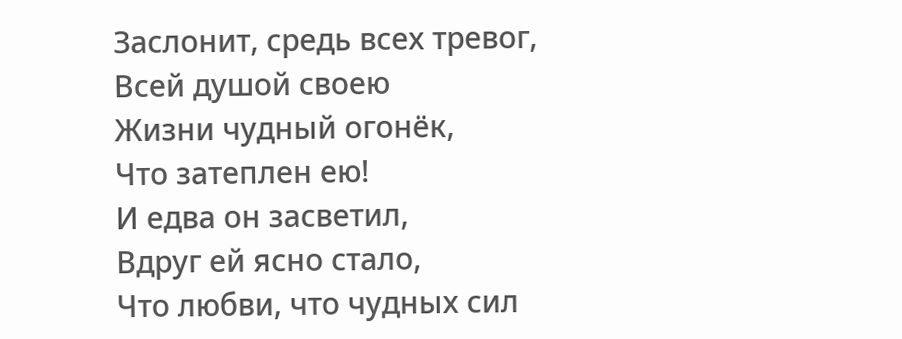Заслонит, средь всех тревог,
Всей душой своею
Жизни чудный огонёк,
Что затеплен ею!
И едва он засветил,
Вдруг ей ясно стало,
Что любви, что чудных сил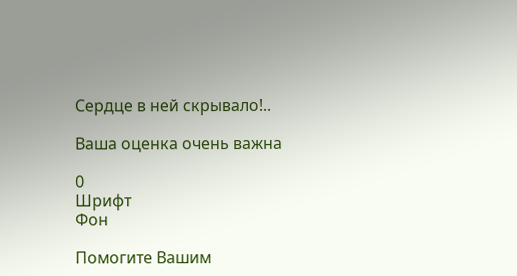Сердце в ней скрывало!..

Ваша оценка очень важна

0
Шрифт
Фон

Помогите Вашим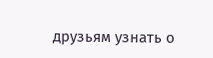друзьям узнать о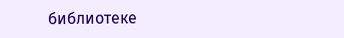библиотеке